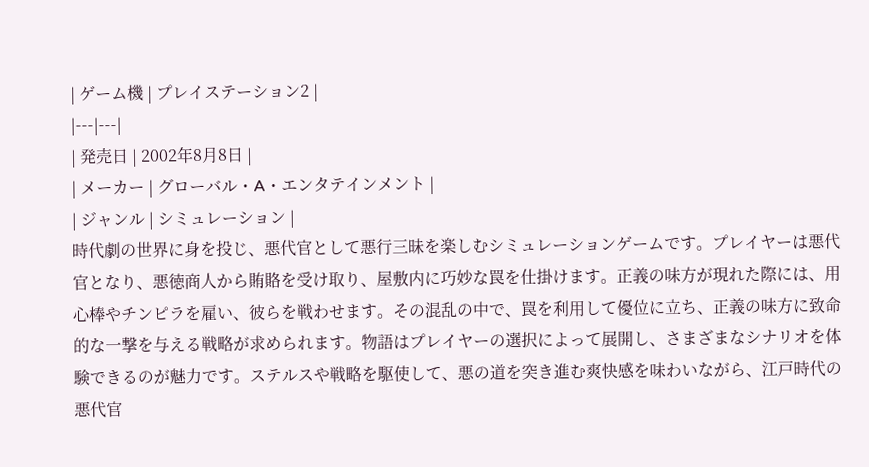| ゲーム機 | プレイステーション2 |
|---|---|
| 発売日 | 2002年8月8日 |
| メーカー | グローバル・A・エンタテインメント |
| ジャンル | シミュレーション |
時代劇の世界に身を投じ、悪代官として悪行三昧を楽しむシミュレーションゲームです。プレイヤーは悪代官となり、悪徳商人から賄賂を受け取り、屋敷内に巧妙な罠を仕掛けます。正義の味方が現れた際には、用心棒やチンピラを雇い、彼らを戦わせます。その混乱の中で、罠を利用して優位に立ち、正義の味方に致命的な一撃を与える戦略が求められます。物語はプレイヤーの選択によって展開し、さまざまなシナリオを体験できるのが魅力です。ステルスや戦略を駆使して、悪の道を突き進む爽快感を味わいながら、江戸時代の悪代官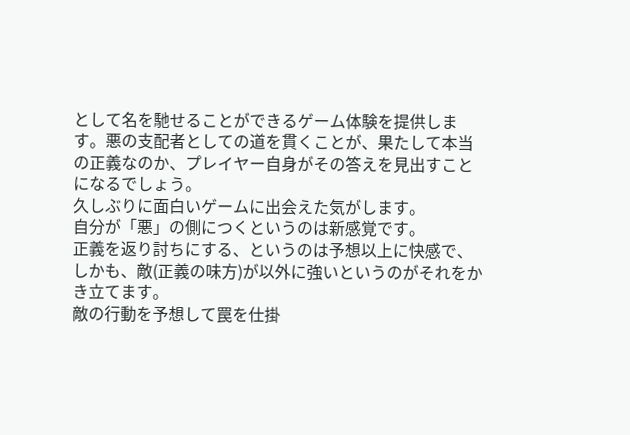として名を馳せることができるゲーム体験を提供します。悪の支配者としての道を貫くことが、果たして本当の正義なのか、プレイヤー自身がその答えを見出すことになるでしょう。
久しぶりに面白いゲームに出会えた気がします。
自分が「悪」の側につくというのは新感覚です。
正義を返り討ちにする、というのは予想以上に快感で、しかも、敵(正義の味方)が以外に強いというのがそれをかき立てます。
敵の行動を予想して罠を仕掛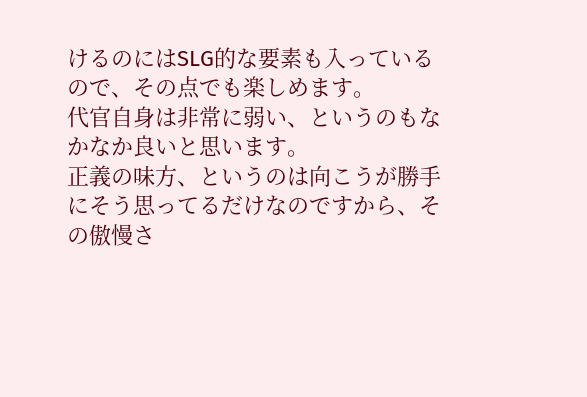けるのにはSLG的な要素も入っているので、その点でも楽しめます。
代官自身は非常に弱い、というのもなかなか良いと思います。
正義の味方、というのは向こうが勝手にそう思ってるだけなのですから、その傲慢さ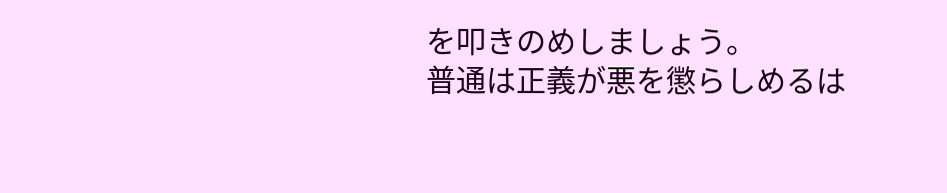を叩きのめしましょう。
普通は正義が悪を懲らしめるは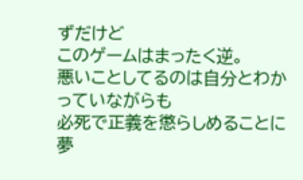ずだけど
このゲームはまったく逆。
悪いことしてるのは自分とわかっていながらも
必死で正義を懲らしめることに夢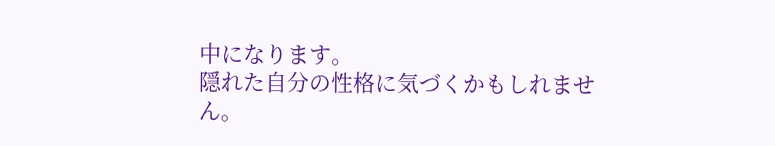中になります。
隠れた自分の性格に気づくかもしれません。